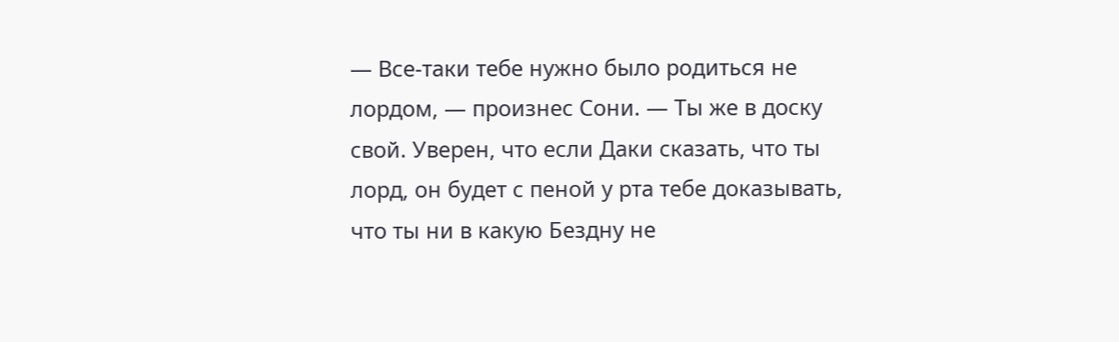— Все-таки тебе нужно было родиться не лордом, — произнес Сони. — Ты же в доску свой. Уверен, что если Даки сказать, что ты лорд, он будет с пеной у рта тебе доказывать, что ты ни в какую Бездну не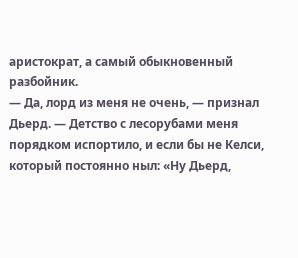аристократ, а самый обыкновенный разбойник.
— Да, лорд из меня не очень, — признал Дьерд. — Детство с лесорубами меня порядком испортило, и если бы не Келси, который постоянно ныл: «Ну Дьерд,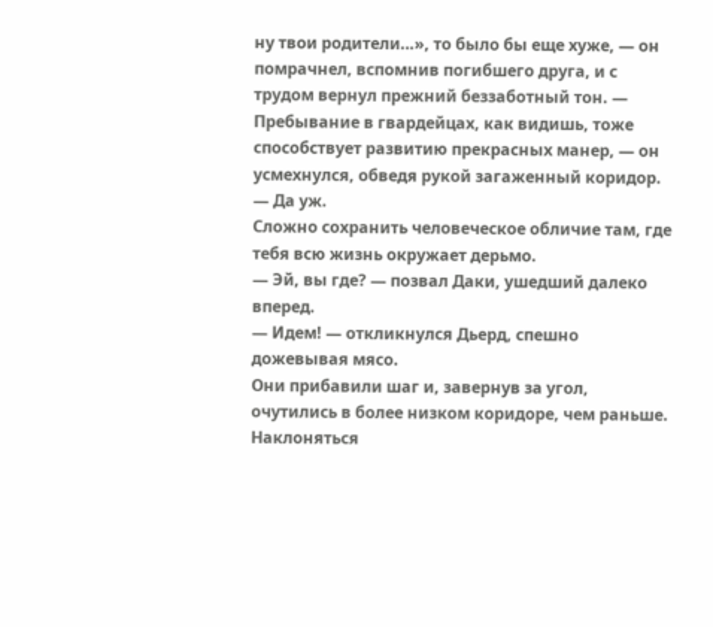ну твои родители…», то было бы еще хуже, — он помрачнел, вспомнив погибшего друга, и с трудом вернул прежний беззаботный тон. — Пребывание в гвардейцах, как видишь, тоже способствует развитию прекрасных манер, — он усмехнулся, обведя рукой загаженный коридор.
— Да уж.
Сложно сохранить человеческое обличие там, где тебя всю жизнь окружает дерьмо.
— Эй, вы где? — позвал Даки, ушедший далеко вперед.
— Идем! — откликнулся Дьерд, спешно дожевывая мясо.
Они прибавили шаг и, завернув за угол, очутились в более низком коридоре, чем раньше. Наклоняться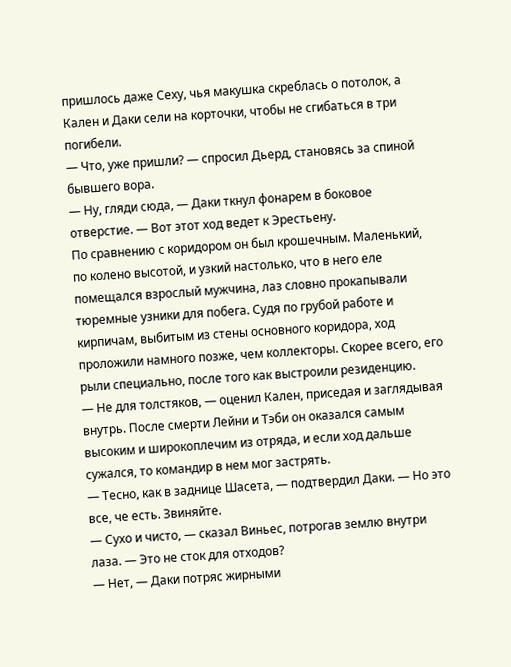пришлось даже Сеху, чья макушка скреблась о потолок, а Кален и Даки сели на корточки, чтобы не сгибаться в три погибели.
— Что, уже пришли? — спросил Дьерд, становясь за спиной бывшего вора.
— Ну, гляди сюда, — Даки ткнул фонарем в боковое отверстие. — Вот этот ход ведет к Эрестьену.
По сравнению с коридором он был крошечным. Маленький, по колено высотой, и узкий настолько, что в него еле помещался взрослый мужчина, лаз словно прокапывали тюремные узники для побега. Судя по грубой работе и кирпичам, выбитым из стены основного коридора, ход проложили намного позже, чем коллекторы. Скорее всего, его рыли специально, после того как выстроили резиденцию.
— Не для толстяков, — оценил Кален, приседая и заглядывая внутрь. После смерти Лейни и Тэби он оказался самым высоким и широкоплечим из отряда, и если ход дальше сужался, то командир в нем мог застрять.
— Тесно, как в заднице Шасета, — подтвердил Даки. — Но это все, че есть. Звиняйте.
— Сухо и чисто, — сказал Виньес, потрогав землю внутри лаза. — Это не сток для отходов?
— Нет, — Даки потряс жирными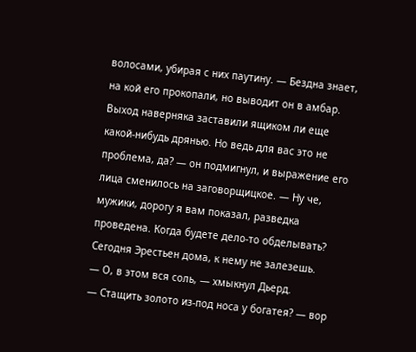волосами, убирая с них паутину. — Бездна знает, на кой его прокопали, но выводит он в амбар. Выход наверняка заставили ящиком ли еще какой-нибудь дрянью. Но ведь для вас это не проблема, да? — он подмигнул, и выражение его лица сменилось на заговорщицкое. — Ну че, мужики, дорогу я вам показал, разведка проведена. Когда будете дело-то обделывать? Сегодня Эрестьен дома, к нему не залезешь.
— О, в этом вся соль, — хмыкнул Дьерд.
— Стащить золото из-под носа у богатея? — вор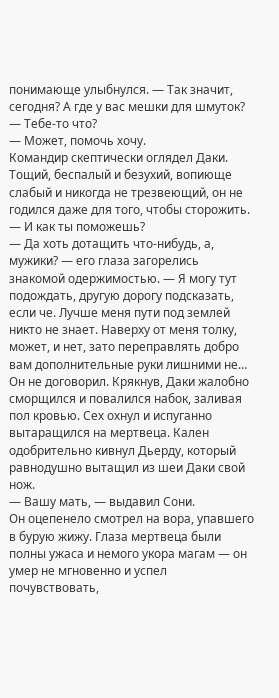понимающе улыбнулся. — Так значит, сегодня? А где у вас мешки для шмуток?
— Тебе-то что?
— Может, помочь хочу.
Командир скептически оглядел Даки. Тощий, беспалый и безухий, вопиюще слабый и никогда не трезвеющий, он не годился даже для того, чтобы сторожить.
— И как ты поможешь?
— Да хоть дотащить что-нибудь, а, мужики? — его глаза загорелись знакомой одержимостью. — Я могу тут подождать, другую дорогу подсказать, если че. Лучше меня пути под землей никто не знает. Наверху от меня толку, может, и нет, зато переправлять добро вам дополнительные руки лишними не…
Он не договорил. Крякнув, Даки жалобно сморщился и повалился набок, заливая пол кровью. Сех охнул и испуганно вытаращился на мертвеца. Кален одобрительно кивнул Дьерду, который равнодушно вытащил из шеи Даки свой нож.
— Вашу мать, — выдавил Сони.
Он оцепенело смотрел на вора, упавшего в бурую жижу. Глаза мертвеца были полны ужаса и немого укора магам — он умер не мгновенно и успел почувствовать,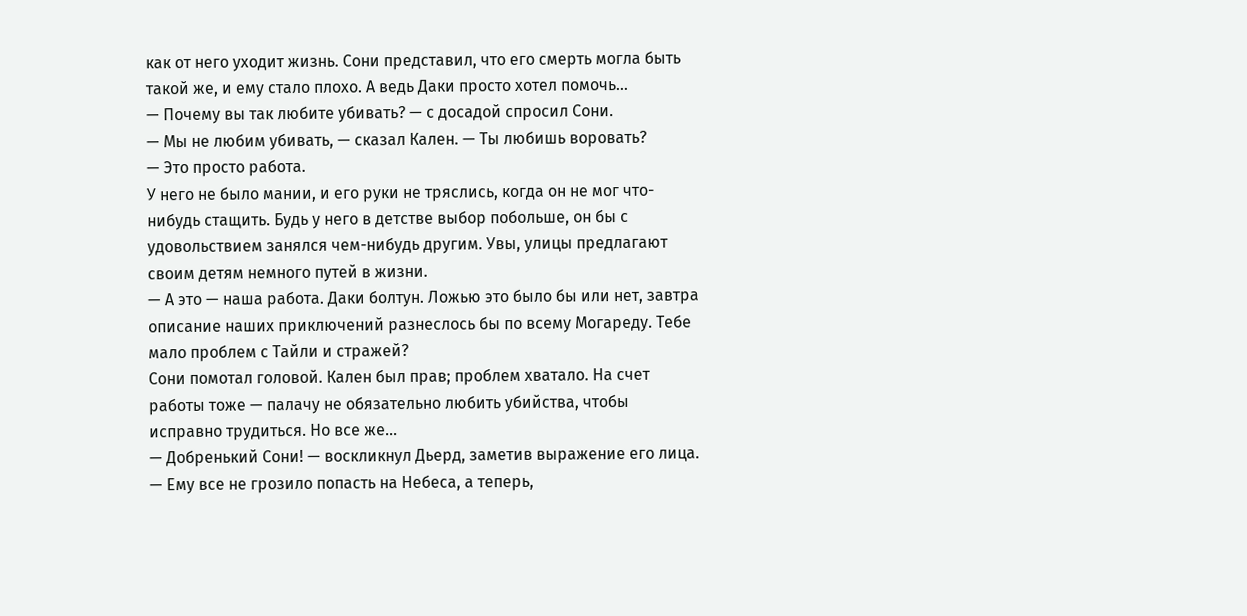как от него уходит жизнь. Сони представил, что его смерть могла быть такой же, и ему стало плохо. А ведь Даки просто хотел помочь…
— Почему вы так любите убивать? — с досадой спросил Сони.
— Мы не любим убивать, — сказал Кален. — Ты любишь воровать?
— Это просто работа.
У него не было мании, и его руки не тряслись, когда он не мог что-нибудь стащить. Будь у него в детстве выбор побольше, он бы с удовольствием занялся чем-нибудь другим. Увы, улицы предлагают своим детям немного путей в жизни.
— А это — наша работа. Даки болтун. Ложью это было бы или нет, завтра описание наших приключений разнеслось бы по всему Могареду. Тебе мало проблем с Тайли и стражей?
Сони помотал головой. Кален был прав; проблем хватало. На счет работы тоже — палачу не обязательно любить убийства, чтобы исправно трудиться. Но все же…
— Добренький Сони! — воскликнул Дьерд, заметив выражение его лица. — Ему все не грозило попасть на Небеса, а теперь,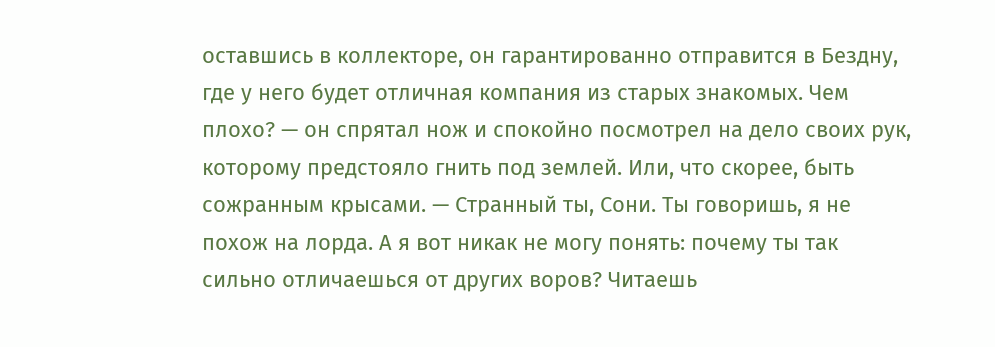оставшись в коллекторе, он гарантированно отправится в Бездну, где у него будет отличная компания из старых знакомых. Чем плохо? — он спрятал нож и спокойно посмотрел на дело своих рук, которому предстояло гнить под землей. Или, что скорее, быть сожранным крысами. — Странный ты, Сони. Ты говоришь, я не похож на лорда. А я вот никак не могу понять: почему ты так сильно отличаешься от других воров? Читаешь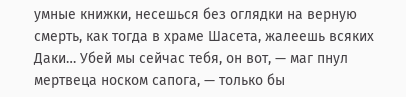умные книжки, несешься без оглядки на верную смерть, как тогда в храме Шасета, жалеешь всяких Даки… Убей мы сейчас тебя, он вот, — маг пнул мертвеца носком сапога, — только бы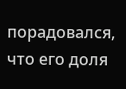порадовался, что его доля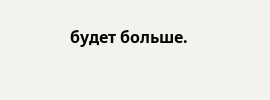будет больше.